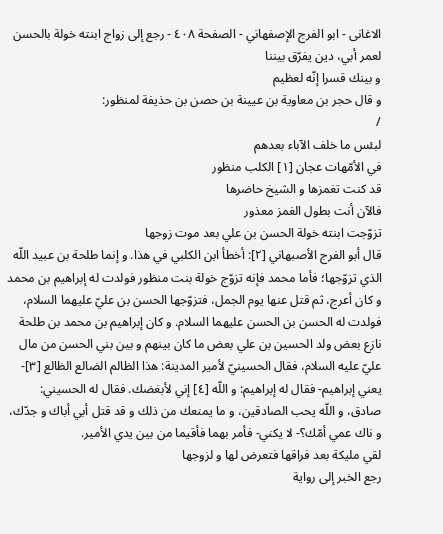الاغانی - ابو الفرج الإصفهاني - الصفحة ٤٠٨ - رجع إلى زواج ابنته خولة بالحسن
لعمر أبي، دين يفرّق بيننا
و بينك قسرا إنّه لعظيم
و قال حجر بن معاوية بن عيينة بن حصن بن حذيفة لمنظور:
/
لبئس ما خلف الآباء بعدهم
في الأمّهات عجان [١] الكلب منظور
قد كنت تغمزها و الشيخ حاضرها
فالآن أنت بطول الغمز معذور
تزوّجت ابنته خولة الحسن بن علي بعد موت زوجها
قال أبو الفرج الأصبهاني [٢]: أخطأ ابن الكلبي في هذا. و إنما طلحة بن عبيد اللّه الذي تزوّجها؛ فأما محمد فإنه تزوّج خولة بنت منظور فولدت له إبراهيم بن محمد و كان أعرج، ثم قتل عنها يوم الجمل، فتزوّجها الحسن بن عليّ عليهما السلام، فولدت له الحسن بن الحسن عليهما السلام. و كان إبراهيم بن محمد بن طلحة نازع بعض ولد الحسين بن علي بعض ما كان بينهم و بين بني الحسن من مال عليّ عليه السلام، فقال الحسينيّ لأمير المدينة: هذا الظالم الضالع الظالع [٣]- يعني إبراهيم- فقال له إبراهيم: و اللّه [٤] إني لأبغضك. فقال له الحسيني: صادق، و اللّه يحب الصادقين، و ما يمنعك من ذلك و قد قتل أبي أباك و جدّك، و ناك عمي أمّك؟- لا يكني- فأمر بهما فأقيما من بين يدي الأمير.
لقي مليكة بعد فراقها فتعرض لها و لزوجها
رجع الخبر إلى رواية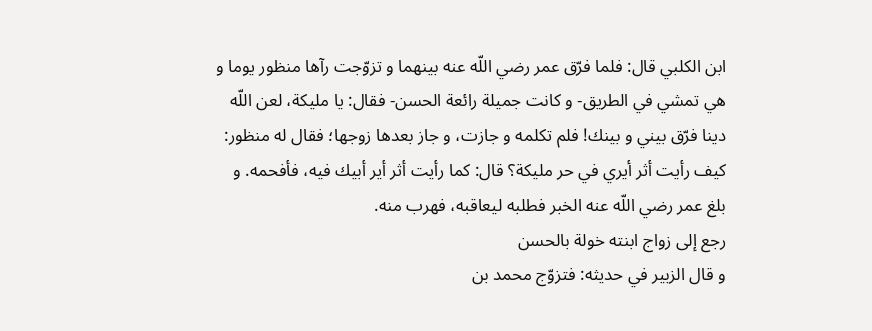ابن الكلبي قال: فلما فرّق عمر رضي اللّه عنه بينهما و تزوّجت رآها منظور يوما و هي تمشي في الطريق- و كانت جميلة رائعة الحسن- فقال: يا مليكة، لعن اللّه دينا فرّق بيني و بينك! فلم تكلمه و جازت، و جاز بعدها زوجها؛ فقال له منظور: كيف رأيت أثر أيري في حر مليكة؟ قال: كما رأيت أثر أير أبيك فيه، فأفحمه. و بلغ عمر رضي اللّه عنه الخبر فطلبه ليعاقبه، فهرب منه.
رجع إلى زواج ابنته خولة بالحسن
و قال الزبير في حديثه: فتزوّج محمد بن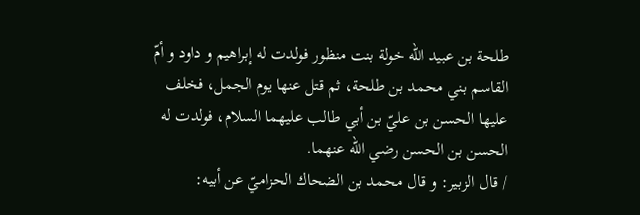طلحة بن عبيد اللّه خولة بنت منظور فولدت له إبراهيم و داود و أمّ القاسم بني محمد بن طلحة، ثم قتل عنها يوم الجمل، فخلف عليها الحسن بن عليّ بن أبي طالب عليهما السلام، فولدت له الحسن بن الحسن رضي اللّه عنهما.
/ قال الزبير: و قال محمد بن الضحاك الحزاميّ عن أبيه: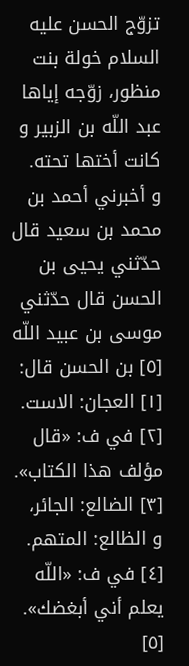تزوّج الحسن عليه السلام خولة بنت منظور، زوّجه إياها عبد اللّه بن الزبير و كانت أختها تحته.
و أخبرني أحمد بن محمد بن سعيد قال حدّثني يحيى بن الحسن قال حدّثني موسى بن عبيد اللّه [٥] بن الحسن قال:
[١] العجان: الاست.
[٢] في ف: «قال مؤلف هذا الكتاب».
[٣] الضالع: الجائر، و الظالع: المتهم.
[٤] في ف: «اللّه يعلم أني أبغضك».
[٥]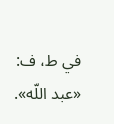في ط، ف: «عبد اللّه».